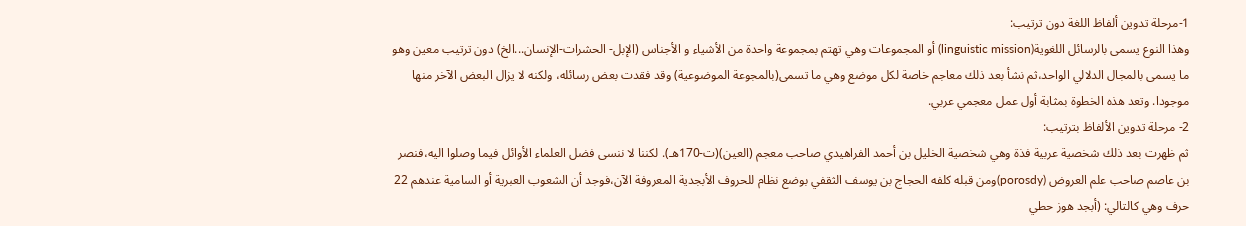1-مرحلة تدوين ألفاظ اللغة دون ترتيب:
وهذا النوع يسمى بالرسائل اللغوية(linguistic mission) أو المجموعات وهي تهتم بمجموعة واحدة من الأشياء و الأجناس (الإبل- الحشرات-الإنسان...الخ) دون ترتيب معين وهو ما يسمى بالمجال الدلالي الواحد،ثم نشأ بعد ذلك معاجم خاصة لكل موضع وهي ما تسمى(بالمجوعة الموضوعية) وقد فقدت بعض رسائله، ولكنه لا يزال البعض الآخر منها موجودا. وتعد هذه الخطوة بمثابة أول عمل معجمي عربي.
2- مرحلة تدوين الألفاظ بترتيب:
ثم ظهرت بعد ذلك شخصية عربية فذة وهي شخصية الخليل بن أحمد الفراهيدي صاحب معجم (العين)(ت-170هـ). لكننا لا ننسى فضل العلماء الأوائل فيما وصلوا اليه،فنصر بن عاصم صاحب علم العروض (porosdy)ومن قبله كلفه الحجاج بن يوسف الثقفي بوضع نظام للحروف الأبجدية المعروفة الآن،فوجد أن الشعوب العبرية أو السامية عندهم 22 حرف وهي كالتالي: (أبجد هوز حطي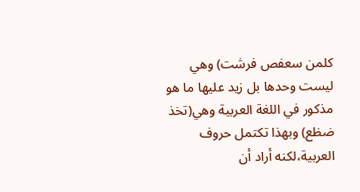كلمن سعفص فرشت) وهي ليست وحدها بل زيد عليها ما هو مذكور في اللغة العربية وهي(تخذ ضظع) وبهذا تكتمل حروف العربية،لكنه أراد أن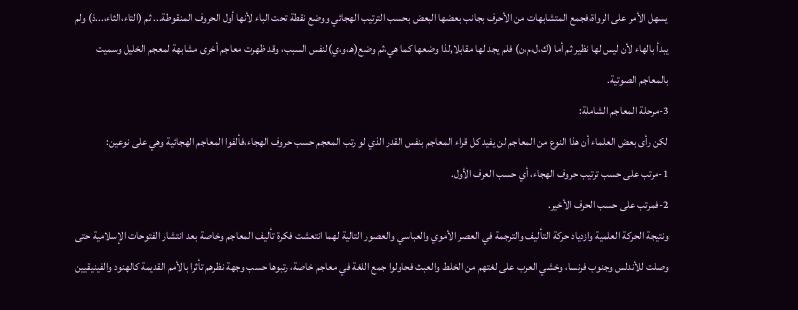يسهل الأمر على الرواة،فجمع المتشابهات من الأحرف بجانب بعضها البعض بحسب الترتيب الهجائي ووضع نقطة تحت الباء لأنها أول الحروف المنقوطة... ثم (التاء،الثاء،...ذ) ولم يبدأ بالهاء لأن ليس لها نظير ثم أما (ك،ل،م،ن) فلم يجد لها مقابلا,لذا وضعها كما هي،ثم وضع(هـ،و،ي)لنفس السبب، وقد ظهرت معاجم أخرى مشابهة لمعجم الخليل وسميت بالمعاجم الصوتية.
3-مرحلة المعاجم الشاملة:
لكن رأى بعض العلماء أن هذا النوع من المعاجم لن يفيد كل قراء المعاجم بنفس القدر الذي لو رتب المعجم حسب حروف الهجاء،فألفوا المعاجم الهجائية وهي على نوعين:
1-مرتب على حسب ترتيب حروف الهجاء، أي حسب العرف الأول.
2-فمرتب على حسب الحرف الأخير.
ونتيجة الحركة العلمية وازدياد حركة التأليف والترجمة في العصر الأموي والعباسي والعصور التالية لهما انتعشت فكرة تأليف المعاجم وخاصة بعد انتشار الفتوحات الإسلامية حتى وصلت للأندلس وجنوب فرنسا، وخشي العرب على لغتهم من الخلط والعبث فحاولوا جمع اللغة في معاجم خاصة، رتبوها حسب وجهة نظرهم تأثرا بالأمم القديمة كالهنود والفينيقيين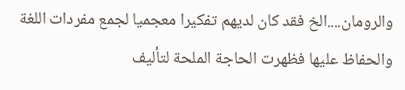والرومان....الخ فقد كان لديهم تفكيرا معجميا لجمع مفردات اللغة والحفاظ عليها فظهرت الحاجة الملحة لتأليف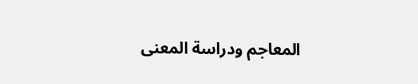المعاجم ودراسة المعنى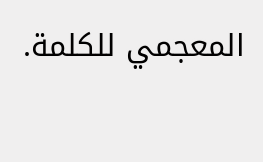المعجمي للكلمة.